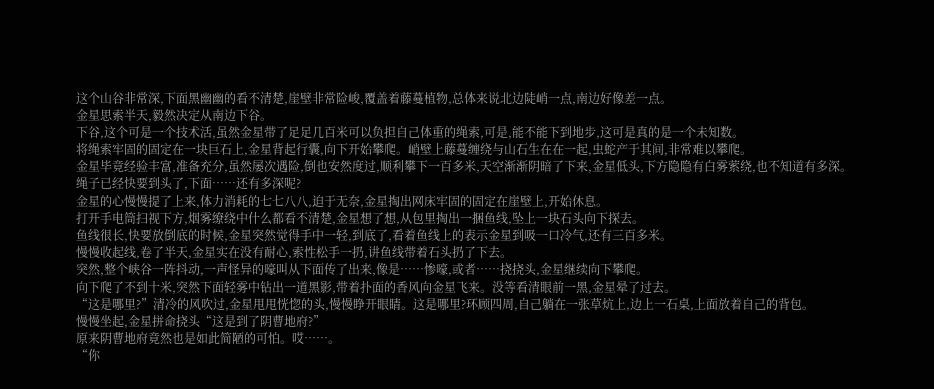这个山谷非常深,下面黑幽幽的看不清楚,崖壁非常险峻,覆盖着藤蔓植物,总体来说北边陡峭一点,南边好像差一点。
金星思索半天,毅然决定从南边下谷。
下谷,这个可是一个技术活,虽然金星带了足足几百米可以负担自己体重的绳索,可是,能不能下到地步,这可是真的是一个未知数。
将绳索牢固的固定在一块巨石上,金星背起行囊,向下开始攀爬。峭壁上藤蔓缠绕与山石生在在一起,虫蛇产于其间,非常难以攀爬。
金星毕竟经验丰富,准备充分,虽然屡次遇险,倒也安然度过,顺利攀下一百多米,天空渐渐阴暗了下来,金星低头,下方隐隐有白雾萦绕,也不知道有多深。
绳子已经快要到头了,下面……还有多深呢?
金星的心慢慢提了上来,体力消耗的七七八八,迫于无奈,金星掏出网床牢固的固定在崖壁上,开始休息。
打开手电筒扫视下方,烟雾缭绕中什么都看不清楚,金星想了想,从包里掏出一捆鱼线,坠上一块石头向下探去。
鱼线很长,快要放倒底的时候,金星突然觉得手中一轻,到底了,看着鱼线上的表示金星到吸一口冷气,还有三百多米。
慢慢收起线,卷了半天,金星实在没有耐心,索性松手一扔,讲鱼线带着石头扔了下去。
突然,整个峡谷一阵抖动,一声怪异的嚎叫从下面传了出来,像是……惨嚎,或者……挠挠头,金星继续向下攀爬。
向下爬了不到十米,突然下面轻雾中钻出一道黑影,带着扑面的香风向金星飞来。没等看清眼前一黑,金星晕了过去。
“这是哪里?”清冷的风吹过,金星甩甩恍惚的头,慢慢睁开眼睛。这是哪里?环顾四周,自己躺在一张草炕上,边上一石桌,上面放着自己的背包。
慢慢坐起,金星拼命挠头“这是到了阴曹地府?”
原来阴曹地府竟然也是如此简陋的可怕。哎……。
“你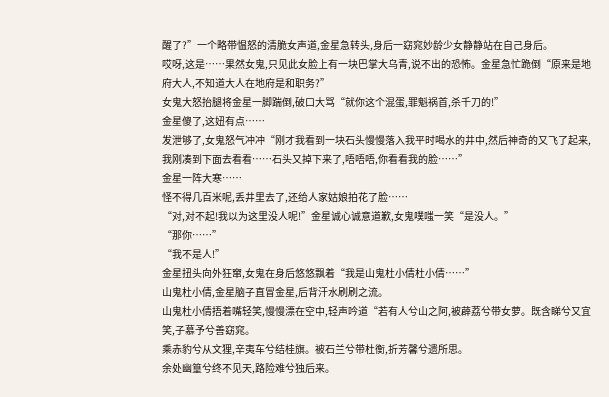醒了?”一个略带愠怒的清脆女声道,金星急转头,身后一窈窕妙龄少女静静站在自己身后。
哎呀,这是……果然女鬼,只见此女脸上有一块巴掌大乌青,说不出的恐怖。金星急忙跪倒“原来是地府大人,不知道大人在地府是和职务?”
女鬼大怒抬腿将金星一脚踹倒,破口大骂“就你这个混蛋,罪魁祸首,杀千刀的!”
金星傻了,这妞有点……
发泄够了,女鬼怒气冲冲“刚才我看到一块石头慢慢落入我平时喝水的井中,然后神奇的又飞了起来,我刚凑到下面去看看……石头又掉下来了,唔唔唔,你看看我的脸……”
金星一阵大寒……
怪不得几百米呢,丢井里去了,还给人家姑娘拍花了脸……
“对,对不起!我以为这里没人呢!”金星诚心诚意道歉,女鬼噗嗤一笑“是没人。”
“那你……”
“我不是人!”
金星扭头向外狂窜,女鬼在身后悠悠飘着“我是山鬼杜小倩杜小倩……”
山鬼杜小倩,金星脑子直冒金星,后背汗水刷刷之流。
山鬼杜小倩捂着嘴轻笑,慢慢漂在空中,轻声吟道“若有人兮山之阿,被薜荔兮带女萝。既含睇兮又宜笑,子慕予兮善窈窕。
乘赤豹兮从文狸,辛夷车兮结桂旗。被石兰兮带杜衡,折芳馨兮遗所思。
余处幽篁兮终不见天,路险难兮独后来。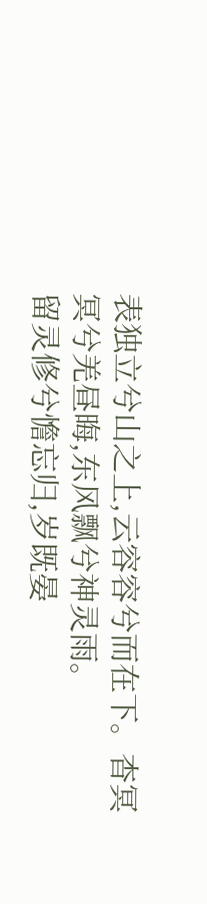表独立兮山之上,云容容兮而在下。杳冥冥兮羌昼晦,东风飘兮神灵雨。
留灵修兮憺忘归,岁既晏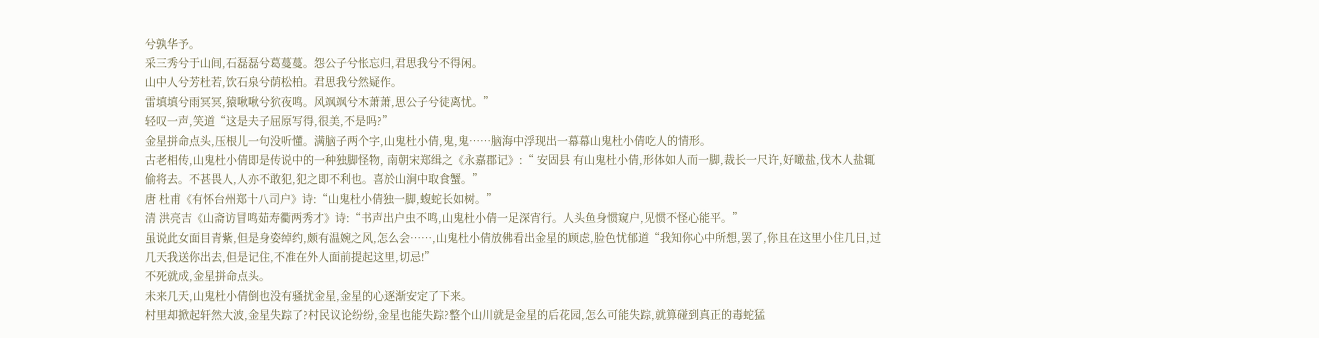兮孰华予。
采三秀兮于山间,石磊磊兮葛蔓蔓。怨公子兮怅忘归,君思我兮不得闲。
山中人兮芳杜若,饮石泉兮荫松柏。君思我兮然疑作。
雷填填兮雨冥冥,猿啾啾兮狖夜鸣。风飒飒兮木萧萧,思公子兮徒离忧。”
轻叹一声,笑道“这是夫子屈原写得,很美,不是吗?”
金星拼命点头,压根儿一句没听懂。满脑子两个字,山鬼杜小倩,鬼,鬼……脑海中浮现出一幕幕山鬼杜小倩吃人的情形。
古老相传,山鬼杜小倩即是传说中的一种独脚怪物, 南朝宋郑缉之《永嘉郡记》:“ 安固县 有山鬼杜小倩,形体如人而一脚,裁长一尺许,好噉盐,伐木人盐辄偷将去。不甚畏人,人亦不敢犯,犯之即不利也。喜於山涧中取食蟹。”
唐 杜甫《有怀台州郑十八司户》诗:“山鬼杜小倩独一脚,蝮蛇长如树。”
清 洪亮吉《山斋访冒鸣茹寿衢两秀才》诗:“书声出户虫不鸣,山鬼杜小倩一足深宵行。人头鱼身惯窥户,见惯不怪心能平。”
虽说此女面目青紫,但是身姿绰约,颇有温婉之风,怎么会……,山鬼杜小倩放佛看出金星的顾虑,脸色忧郁道“我知你心中所想,罢了,你且在这里小住几日,过几天我送你出去,但是记住,不准在外人面前提起这里,切忌!”
不死就成,金星拼命点头。
未来几天,山鬼杜小倩倒也没有骚扰金星,金星的心逐渐安定了下来。
村里却掀起轩然大波,金星失踪了?村民议论纷纷,金星也能失踪?整个山川就是金星的后花园,怎么可能失踪,就算碰到真正的毒蛇猛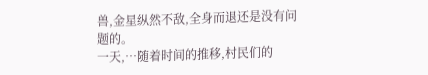兽,金星纵然不敌,全身而退还是没有问题的。
一天,…随着时间的推移,村民们的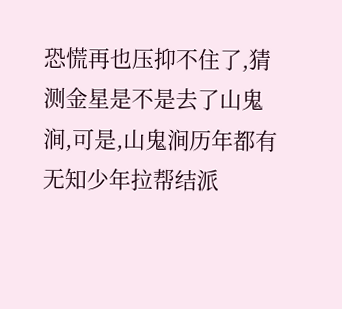恐慌再也压抑不住了,猜测金星是不是去了山鬼涧,可是,山鬼涧历年都有无知少年拉帮结派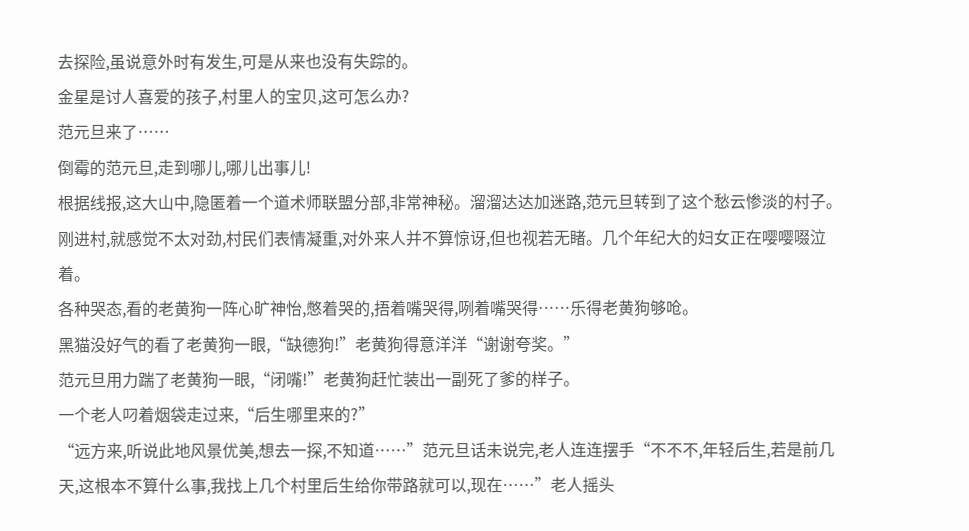去探险,虽说意外时有发生,可是从来也没有失踪的。
金星是讨人喜爱的孩子,村里人的宝贝,这可怎么办?
范元旦来了……
倒霉的范元旦,走到哪儿,哪儿出事儿!
根据线报,这大山中,隐匿着一个道术师联盟分部,非常神秘。溜溜达达加迷路,范元旦转到了这个愁云惨淡的村子。
刚进村,就感觉不太对劲,村民们表情凝重,对外来人并不算惊讶,但也视若无睹。几个年纪大的妇女正在嘤嘤啜泣着。
各种哭态,看的老黄狗一阵心旷神怡,憋着哭的,捂着嘴哭得,咧着嘴哭得……乐得老黄狗够呛。
黑猫没好气的看了老黄狗一眼,“缺德狗!”老黄狗得意洋洋“谢谢夸奖。”
范元旦用力踹了老黄狗一眼,“闭嘴!”老黄狗赶忙装出一副死了爹的样子。
一个老人叼着烟袋走过来,“后生哪里来的?”
“远方来,听说此地风景优美,想去一探,不知道……”范元旦话未说完,老人连连摆手“不不不,年轻后生,若是前几天,这根本不算什么事,我找上几个村里后生给你带路就可以,现在……”老人摇头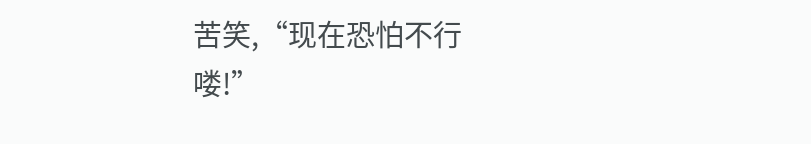苦笑,“现在恐怕不行喽!”